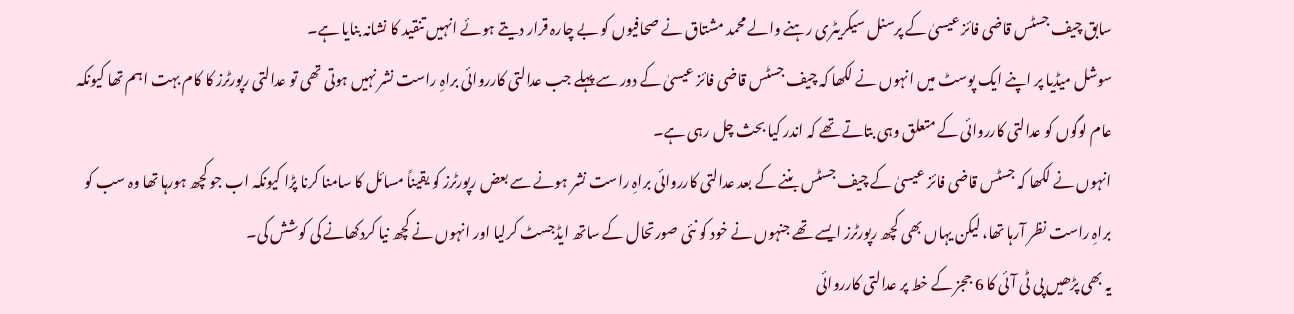سابق چیف جسٹس قاضی فائز عیسیٰ کے پرسنل سیکریٹری رہنے والے محمد مشتاق نے صحافیوں کو بے چارہ قرار دیتے ہوئے انہیں تنقید کا نشانہ بنایا ہے۔
سوشل میڈیا پر اپنے ایک پوسٹ میں انہوں نے لکھا کہ چیف جسٹس قاضی فائز عیسیٰ کے دور سے پہلے جب عدالتی کارروائی براہِ راست نشر نہیں ہوتی تھی تو عدالتی رپورٹرز کا کام بہت اہم تھا کیونکہ عام لوگوں کو عدالتی کارروائی کے متعلق وہی بتاتے تھے کہ اندر کیا بحث چل رہی ہے۔
انہوں نے لکھا کہ جسٹس قاضی فائز عیسیٰ کے چیف جسٹس بننے کے بعد عدالتی کارروائی براہِ راست نشر ہونے سے بعض رپورٹرز کو یقیناً مسائل کا سامنا کرنا پڑا کیونکہ اب جو کچھ ہورہا تھا وہ سب کو براہِ راست نظر آرہا تھا، لیکن یہاں بھی کچھ رپورٹرز ایسے تھے جنہوں نے خود کو نئی صورتحال کے ساتھ ایڈجسٹ کرلیا اور انہوں نے کچھ نیا کردکھانے کی کوشش کی۔
یہ بھی پڑھیں پی ٹی آئی کا 6 ججز کے خط پر عدالتی کارروائی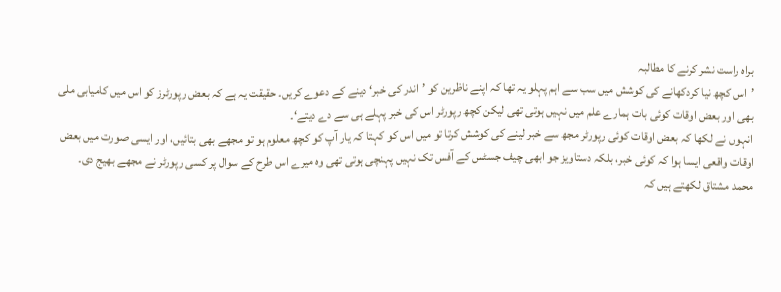براہ راست نشر کرنے کا مطالبہ
’اس کچھ نیا کردکھانے کی کوشش میں سب سے اہم پہلو یہ تھا کہ اپنے ناظرین کو ’اندر کی خبر‘ دینے کے دعوے کریں۔ حقیقت یہ ہے کہ بعض رپورٹرز کو اس میں کامیابی ملی بھی اور بعض اوقات کوئی بات ہمارے علم میں نہیں ہوتی تھی لیکن کچھ رپورٹر اس کی خبر پہلے ہی سے دے دیتے‘۔
انہوں نے لکھا کہ بعض اوقات کوئی رپورٹر مجھ سے خبر لینے کی کوشش کرتا تو میں اس کو کہتا کہ یار آپ کو کچھ معلوم ہو تو مجھے بھی بتائیں، اور ایسی صورت میں بعض اوقات واقعی ایسا ہوا کہ کوئی خبر، بلکہ دستاویز جو ابھی چیف جسٹس کے آفس تک نہیں پہنچی ہوتی تھی وہ میرے اس طرح کے سوال پر کسی رپورٹر نے مجھے بھیج دی۔
محمد مشتاق لکھتے ہیں کہ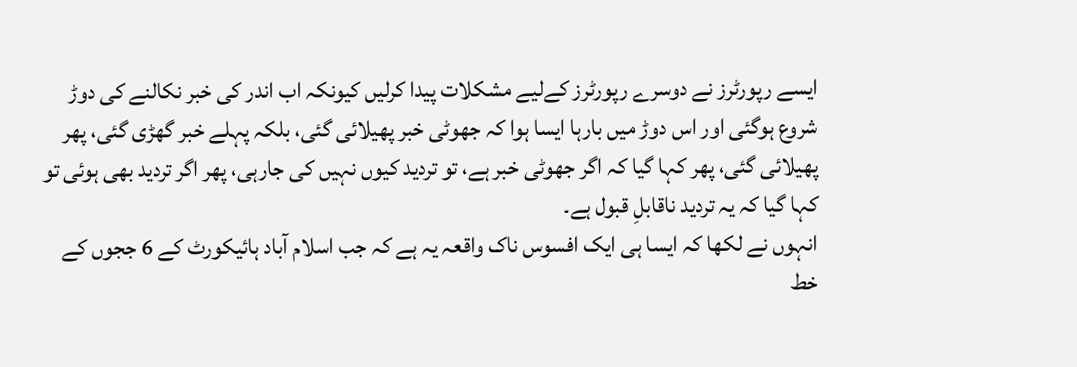ایسے رپورٹرز نے دوسرے رپورٹرز کےلیے مشکلات پیدا کرلیں کیونکہ اب اندر کی خبر نکالنے کی دوڑ شروع ہوگئی اور اس دوڑ میں بارہا ایسا ہوا کہ جھوٹی خبر پھیلائی گئی، بلکہ پہلے خبر گھڑی گئی، پھر پھیلائی گئی، پھر کہا گیا کہ اگر جھوٹی خبر ہے، تو تردید کیوں نہیں کی جارہی، پھر اگر تردید بھی ہوئی تو کہا گیا کہ یہ تردید ناقابلِ قبول ہے۔
انہوں نے لکھا کہ ایسا ہی ایک افسوس ناک واقعہ یہ ہے کہ جب اسلام آباد ہائیکورٹ کے 6 ججوں کے خط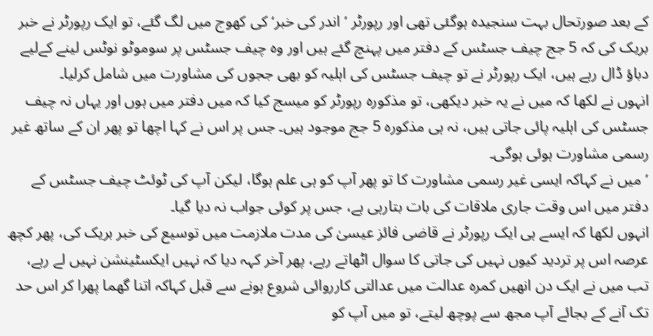کے بعد صورتحال بہت سنجیدہ ہوگئی تھی اور رپورٹر ’اندر کی خبر‘ کی کھوج میں لگ گئے، تو ایک رپورٹر نے خبر بریک کی کہ 5 جج چیف جسٹس کے دفتر میں پہنچ گئے ہیں اور وہ چیف جسٹس پر سوموٹو نوٹس لینے کےلیے دباؤ ڈال رہے ہیں، ایک رپورٹر نے تو چیف جسٹس کی اہلیہ کو بھی ججوں کی مشاورت میں شامل کرلیا۔
انہوں نے لکھا کہ میں نے یہ خبر دیکھی، تو مذکورہ رپورٹر کو میسج کیا کہ میں دفتر میں ہوں اور یہاں نہ چیف جسٹس کی اہلیہ پائی جاتی ہیں، نہ ہی مذکورہ 5 جج موجود ہیں۔ جس پر اس نے کہا اچھا تو پھر ان کے ساتھ غیر رسمی مشاورت ہوئی ہوگی۔
’میں نے کہاکہ ایسی غیر رسمی مشاورت کا تو پھر آپ کو ہی علم ہوگا، لیکن آپ کی ٹوئٹ چیف جسٹس کے دفتر میں اس وقت جاری ملاقات کی بات بتارہی ہے، جس پر کوئی جواب نہ دیا گیا۔
انہوں لکھا کہ ایسے ہی ایک رپورٹر نے قاضی فائز عیسیٰ کی مدت ملازمت میں توسیع کی خبر بریک کی، پھر کچھ عرصہ اس پر تردید کیوں نہیں کی جاتی کا سوال اٹھاتے رہے، پھر آخر کہہ دیا کہ نہیں ایکسٹینشن نہیں لے رہے، تب میں نے ایک دن انھیں کمرہ عدالت میں عدالتی کارروائی شروع ہونے سے قبل کہاکہ اتنا گھما پھرا کر اس حد تک آنے کے بجائے آپ مجھ سے پوچھ لیتے، تو میں آپ کو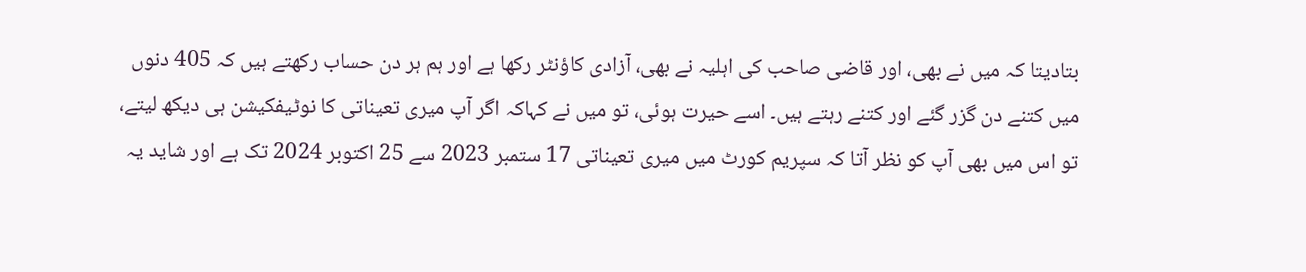بتادیتا کہ میں نے بھی، اور قاضی صاحب کی اہلیہ نے بھی، آزادی کاؤنٹر رکھا ہے اور ہم ہر دن حساب رکھتے ہیں کہ 405 دنوں میں کتنے دن گزر گئے اور کتنے رہتے ہیں۔ اسے حیرت ہوئی، تو میں نے کہاکہ اگر آپ میری تعیناتی کا نوٹیفکیشن ہی دیکھ لیتے، تو اس میں بھی آپ کو نظر آتا کہ سپریم کورٹ میں میری تعیناتی 17 ستمبر 2023 سے 25 اکتوبر 2024 تک ہے اور شاید یہ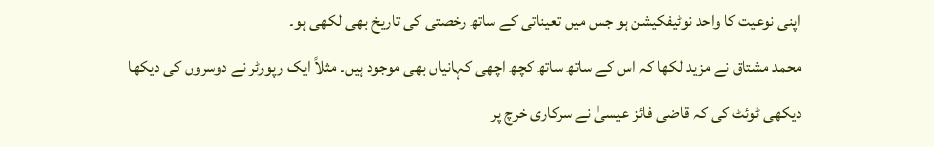اپنی نوعیت کا واحد نوٹیفکیشن ہو جس میں تعیناتی کے ساتھ رخصتی کی تاریخ بھی لکھی ہو۔
محمد مشتاق نے مزید لکھا کہ اس کے ساتھ ساتھ کچھ اچھی کہانیاں بھی موجود ہیں۔ مثلاً ایک رپورٹر نے دوسروں کی دیکھا دیکھی ٹوئٹ کی کہ قاضی فائز عیسیٰ نے سرکاری خرچ پر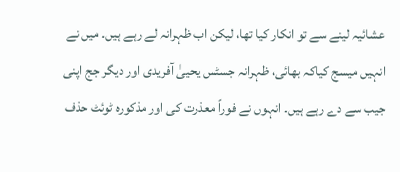عشائیہ لینے سے تو انکار کیا تھا، لیکن اب ظہرانہ لے رہے ہیں۔ میں نے انہیں میسج کیاکہ بھائی، ظہرانہ جسٹس یحییٰ آفریدی اور دیگر جج اپنی جیب سے دے رہے ہیں۔ انہوں نے فوراً معذرت کی اور مذکورہ ٹوئٹ حذف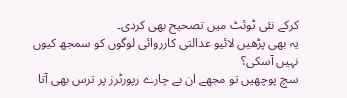کرکے نئی ٹوئٹ میں تصحیح بھی کردی۔
یہ بھی پڑھیں لائیو عدالتی کارروائی لوگوں کو سمجھ کیوں نہیں آسکی؟
سچ پوچھیں تو مجھے ان بے چارے رپورٹرز پر ترس بھی آتا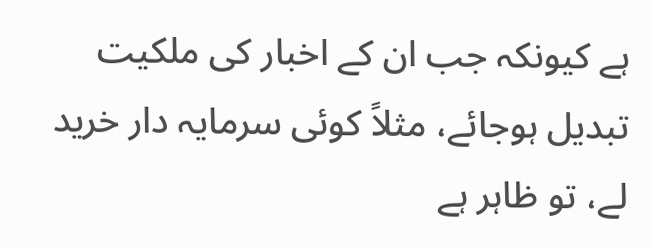ہے کیونکہ جب ان کے اخبار کی ملکیت تبدیل ہوجائے، مثلاً کوئی سرمایہ دار خرید لے، تو ظاہر ہے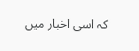کہ اسی اخبار میں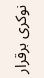نوکری برقرار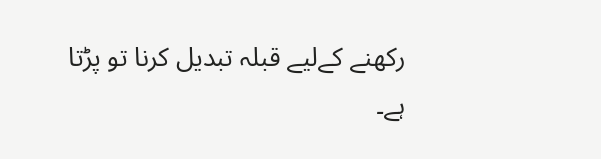رکھنے کےلیے قبلہ تبدیل کرنا تو پڑتا ہے۔